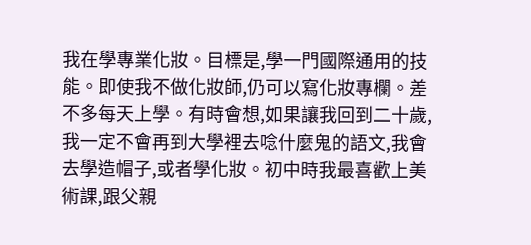我在學專業化妝。目標是,學一門國際通用的技能。即使我不做化妝師,仍可以寫化妝專欄。差不多每天上學。有時會想,如果讓我回到二十歲,我一定不會再到大學裡去唸什麼鬼的語文,我會去學造帽子,或者學化妝。初中時我最喜歡上美術課,跟父親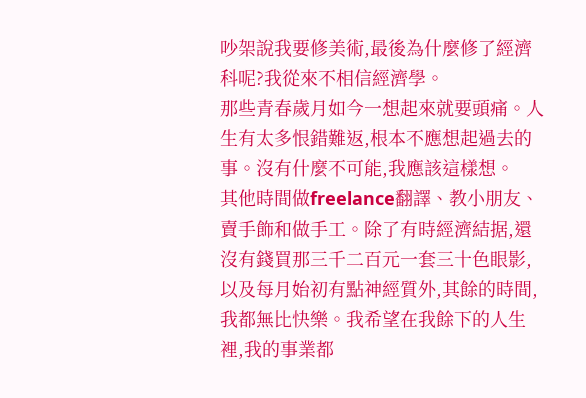吵架說我要修美術,最後為什麼修了經濟科呢?我從來不相信經濟學。
那些青春歲月如今一想起來就要頭痛。人生有太多恨錯難返,根本不應想起過去的事。沒有什麼不可能,我應該這樣想。
其他時間做freelance翻譯、教小朋友、賣手飾和做手工。除了有時經濟結据,還沒有錢買那三千二百元一套三十色眼影,以及每月始初有點神經質外,其餘的時間,我都無比快樂。我希望在我餘下的人生裡,我的事業都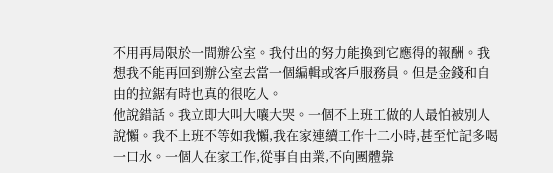不用再局限於一間辦公室。我付出的努力能換到它應得的報酬。我想我不能再回到辦公室去當一個編輯或客戶服務員。但是金錢和自由的拉鋸有時也真的很吃人。
他說錯話。我立即大叫大嚷大哭。一個不上班工做的人最怕被別人說懶。我不上班不等如我懶,我在家連續工作十二小時,甚至忙記多喝一口水。一個人在家工作,從事自由業,不向團體靠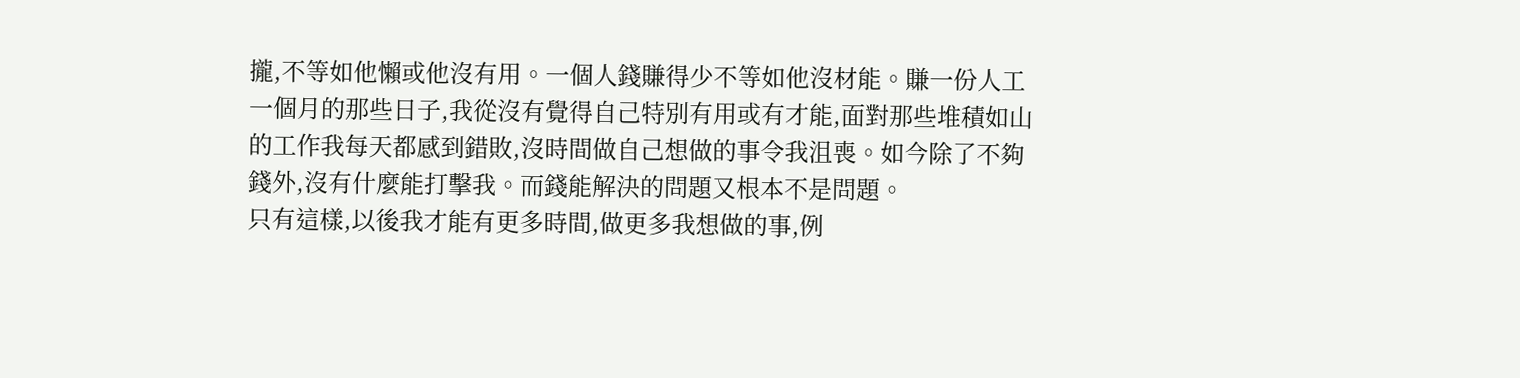攏,不等如他懶或他沒有用。一個人錢賺得少不等如他沒材能。賺一份人工一個月的那些日子,我從沒有覺得自己特別有用或有才能,面對那些堆積如山的工作我每天都感到錯敗,沒時間做自己想做的事令我沮喪。如今除了不夠錢外,沒有什麼能打擊我。而錢能解決的問題又根本不是問題。
只有這樣,以後我才能有更多時間,做更多我想做的事,例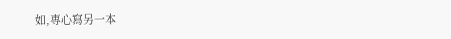如,專心寫另一本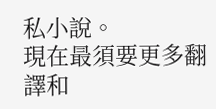私小說。
現在最須要更多翻譯和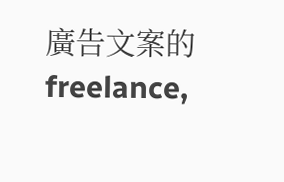廣告文案的freelance,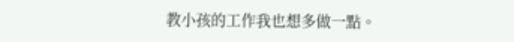教小孩的工作我也想多做一點。